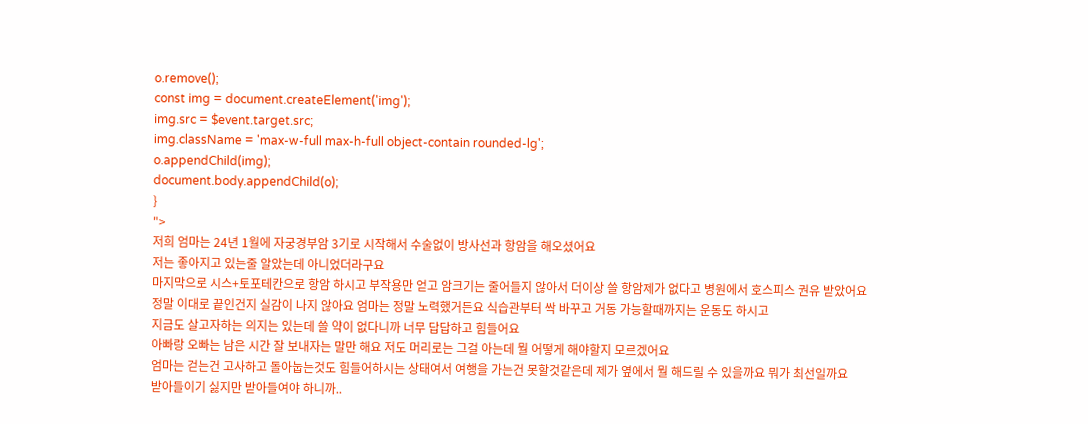o.remove();
const img = document.createElement('img');
img.src = $event.target.src;
img.className = 'max-w-full max-h-full object-contain rounded-lg';
o.appendChild(img);
document.body.appendChild(o);
}
">
저희 엄마는 24년 1월에 자궁경부암 3기로 시작해서 수술없이 방사선과 항암을 해오셨어요
저는 좋아지고 있는줄 알았는데 아니었더라구요
마지막으로 시스+토포테칸으로 항암 하시고 부작용만 얻고 암크기는 줄어들지 않아서 더이상 쓸 항암제가 없다고 병원에서 호스피스 권유 받았어요
정말 이대로 끝인건지 실감이 나지 않아요 엄마는 정말 노력했거든요 식습관부터 싹 바꾸고 거동 가능할때까지는 운동도 하시고
지금도 살고자하는 의지는 있는데 쓸 약이 없다니까 너무 답답하고 힘들어요
아빠랑 오빠는 남은 시간 잘 보내자는 말만 해요 저도 머리로는 그걸 아는데 뭘 어떻게 해야할지 모르겠어요
엄마는 걷는건 고사하고 돌아눕는것도 힘들어하시는 상태여서 여행을 가는건 못할것같은데 제가 옆에서 뭘 해드릴 수 있을까요 뭐가 최선일까요
받아들이기 싫지만 받아들여야 하니까..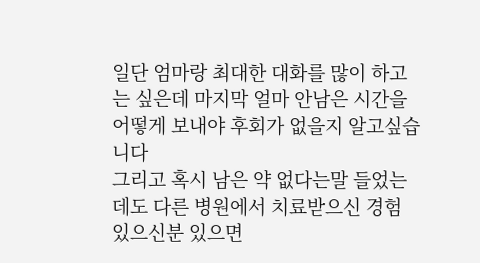일단 엄마랑 최대한 대화를 많이 하고는 싶은데 마지막 얼마 안남은 시간을 어떻게 보내야 후회가 없을지 알고싶습니다
그리고 혹시 남은 약 없다는말 들었는데도 다른 병원에서 치료받으신 경험 있으신분 있으면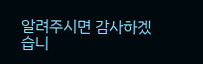알려주시면 감사하겠습니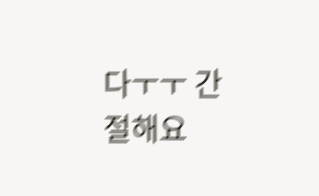다ㅜㅜ 간절해요